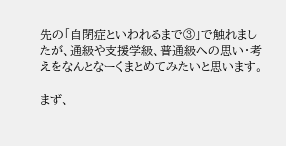先の「自閉症といわれるまで③」で触れましたが、通級や支援学級、普通級への思い・考えをなんとなーくまとめてみたいと思います。

まず、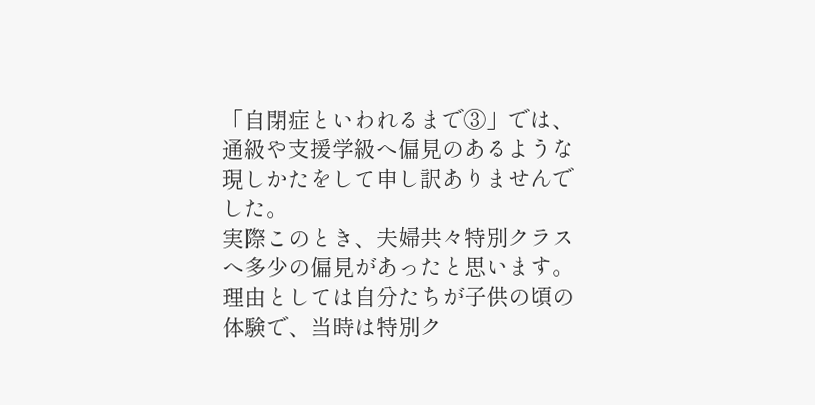「自閉症といわれるまで③」では、通級や支援学級へ偏見のあるような現しかたをして申し訳ありませんでした。
実際このとき、夫婦共々特別クラスへ多少の偏見があったと思います。
理由としては自分たちが子供の頃の体験で、当時は特別ク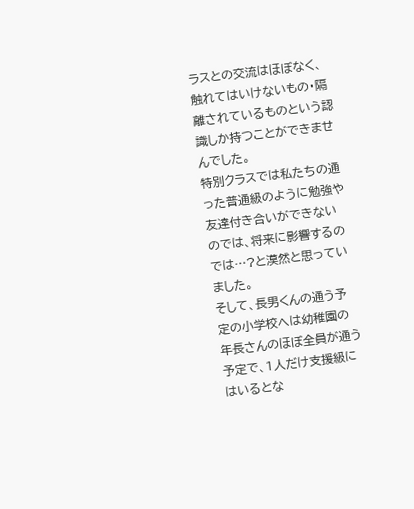ラスとの交流はほぼなく、触れてはいけないもの・隔離されているものという認識しか持つことができませんでした。
特別クラスでは私たちの通った普通級のように勉強や友達付き合いができないのでは、将来に影響するのでは…?と漠然と思っていました。
そして、長男くんの通う予定の小学校へは幼稚園の年長さんのほぼ全員が通う予定で、1人だけ支援級にはいるとな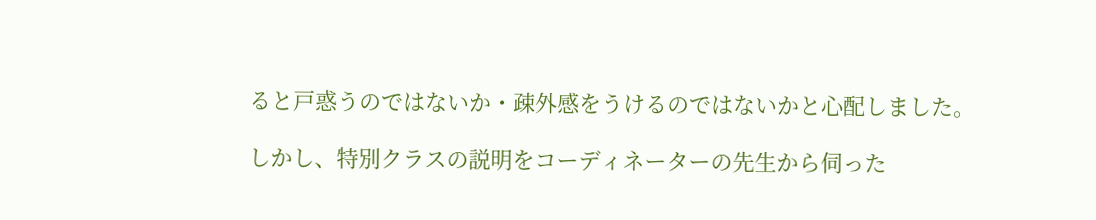ると戸惑うのではないか・疎外感をうけるのではないかと心配しました。

しかし、特別クラスの説明をコーディネーターの先生から伺った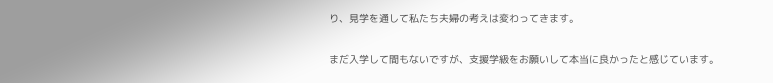り、見学を通して私たち夫婦の考えは変わってきます。

まだ入学して間もないですが、支援学級をお願いして本当に良かったと感じています。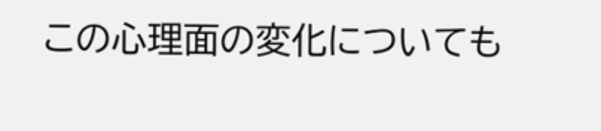この心理面の変化についても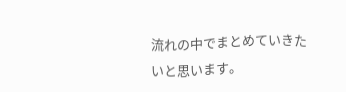流れの中でまとめていきたいと思います。